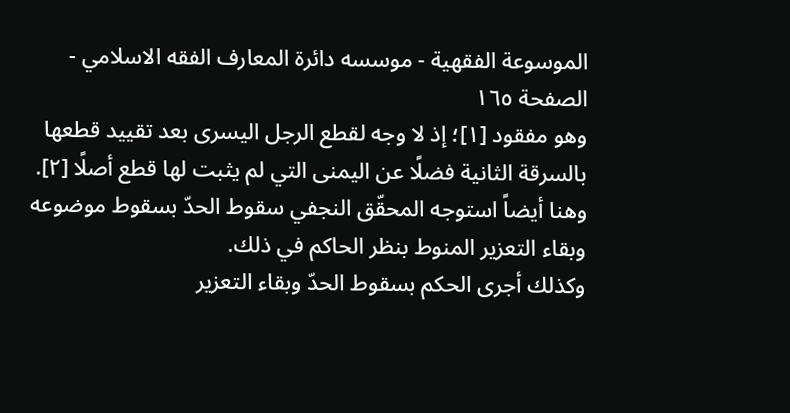الموسوعة الفقهية - موسسه دائرة المعارف الفقه الاسلامي - الصفحة ١٦٥
وهو مفقود [١]؛ إذ لا وجه لقطع الرجل اليسرى بعد تقييد قطعها بالسرقة الثانية فضلًا عن اليمنى التي لم يثبت لها قطع أصلًا [٢].
وهنا أيضاً استوجه المحقّق النجفي سقوط الحدّ بسقوط موضوعه وبقاء التعزير المنوط بنظر الحاكم في ذلك.
وكذلك أجرى الحكم بسقوط الحدّ وبقاء التعزير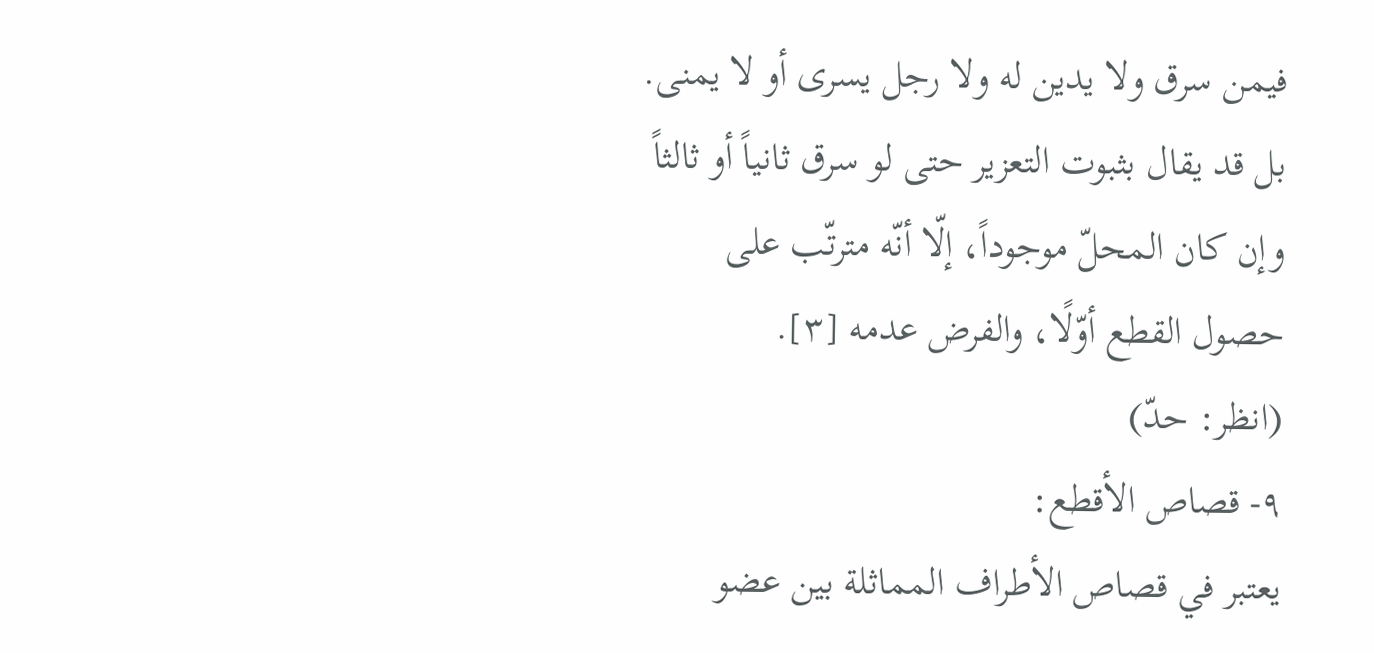فيمن سرق ولا يدين له ولا رجل يسرى أو لا يمنى.
بل قد يقال بثبوت التعزير حتى لو سرق ثانياً أو ثالثاً وإن كان المحلّ موجوداً، إلّا أنّه مترتّب على حصول القطع أوّلًا، والفرض عدمه [٣].
(انظر: حدّ)
٩- قصاص الأقطع:
يعتبر في قصاص الأطراف المماثلة بين عضو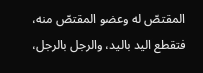المقتصّ له وعضو المقتصّ منه، فتقطع اليد باليد، والرجل بالرجل،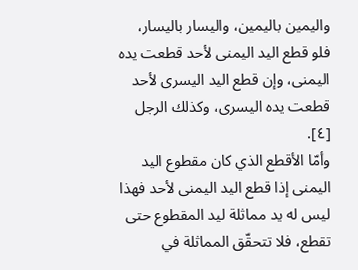واليمين باليمين، واليسار باليسار، فلو قطع اليد اليمنى لأحد قطعت يده اليمنى، وإن قطع اليد اليسرى لأحد قطعت يده اليسرى، وكذلك الرجل [٤].
وأمّا الأقطع الذي كان مقطوع اليد اليمنى إذا قطع اليد اليمنى لأحد فهذا ليس له يد مماثلة ليد المقطوع حتى تقطع، فلا تتحقّق المماثلة في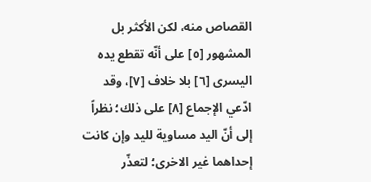القصاص منه، لكن الأكثر بل المشهور [٥] على أنّه تقطع يده اليسرى [٦] بلا خلاف [٧]، وقد ادّعي الإجماع [٨] على ذلك؛ نظراً إلى أنّ اليد مساوية لليد وإن كانت إحداهما غير الاخرى؛ لتعذّر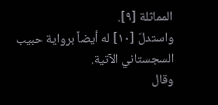المماثلة [٩].
واستدلّ [١٠] له أيضاً برواية حبيب السجستاني الآتية.
وقال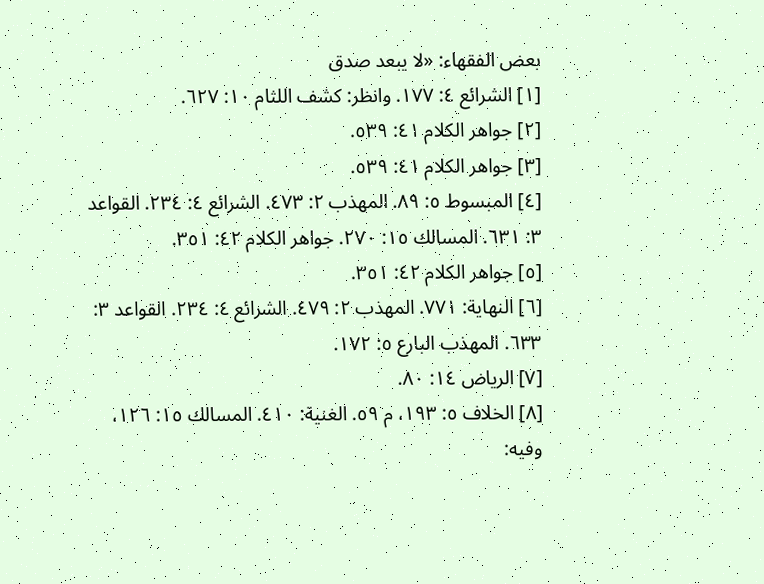بعض الفقهاء: «لا يبعد صدق
[١] الشرائع ٤: ١٧٧. وانظر: كشف اللثام ١٠: ٦٢٧.
[٢] جواهر الكلام ٤١: ٥٣٩.
[٣] جواهر الكلام ٤١: ٥٣٩.
[٤] المبسوط ٥: ٨٩. المهذب ٢: ٤٧٣. الشرائع ٤: ٢٣٤. القواعد ٣: ٦٣١. المسالك ١٥: ٢٧٠. جواهر الكلام ٤٢: ٣٥١.
[٥] جواهر الكلام ٤٢: ٣٥١.
[٦] النهاية: ٧٧١. المهذب ٢: ٤٧٩. الشرائع ٤: ٢٣٤. القواعد ٣: ٦٣٣. المهذب البارع ٥: ١٧٢.
[٧] الرياض ١٤: ٨٠.
[٨] الخلاف ٥: ١٩٣، م ٥٩. الغنية: ٤١٠. المسالك ١٥: ١٢٦، وفيه: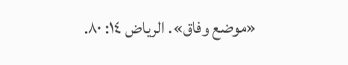«موضع وفاق». الرياض ١٤: ٨٠.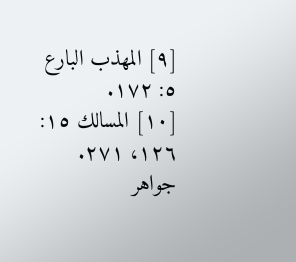[٩] المهذب البارع ٥: ١٧٢.
[١٠] المسالك ١٥: ١٢٦، ٢٧١. جواهر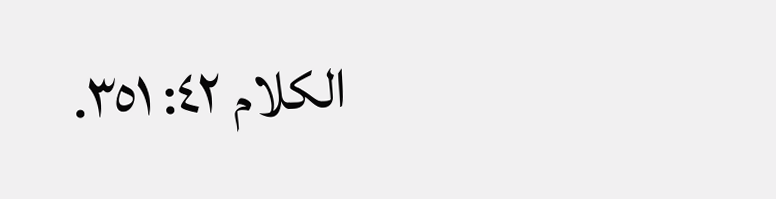الكلام ٤٢: ٣٥١.